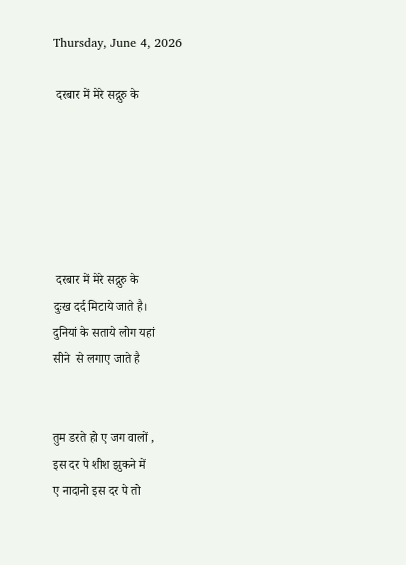Thursday, June 4, 2026

 दरबार में मेरे सद्गुरु के






 दरबार में मेरे सद्गुरु के
दुःख दर्द मिटाये जाते है।
दुनियां के सताये लोग यहां
सीने  से लगाए जाते है


तुम डरते हो ए जग वालों ,
इस दर पे शीश झुकने में
ए नादानो इस दर पे तो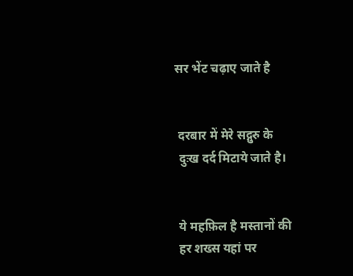सर भेंट चढ़ाए जाते है


 दरबार में मेरे सद्गुरु के
 दुःख दर्द मिटाये जाते है।


 ये महफ़िल है मस्तानों की
 हर शख्स यहां पर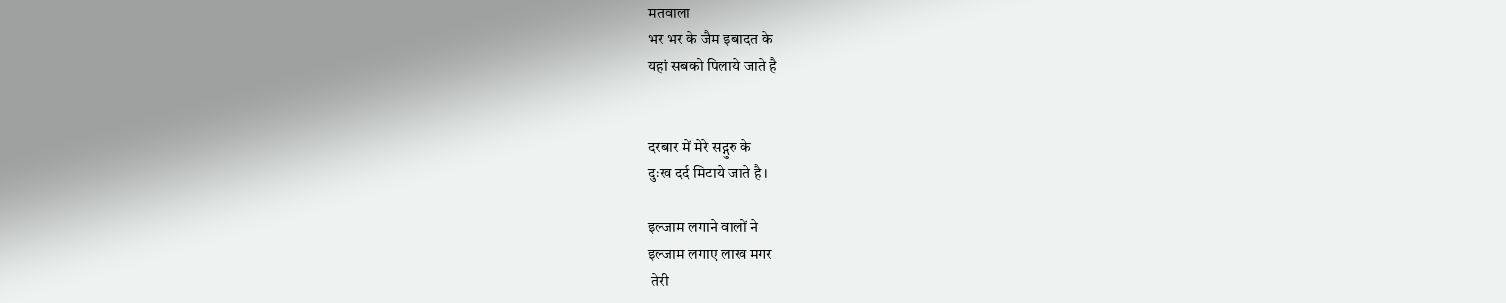मतवाला
भर भर के जैम इबादत के
यहां सबको पिलाये जाते है


दरबार में मेरे सद्गुरु के
दुःख दर्द मिटाये जाते है।

इल्जाम लगाने वालों ने
इल्जाम लगाए लाख मगर
 तेरी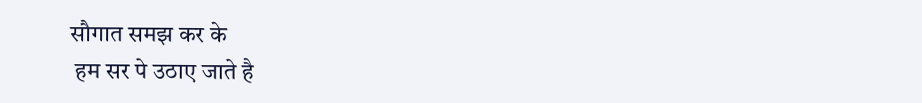सौगात समझ कर के
 हम सर पे उठाए जाते है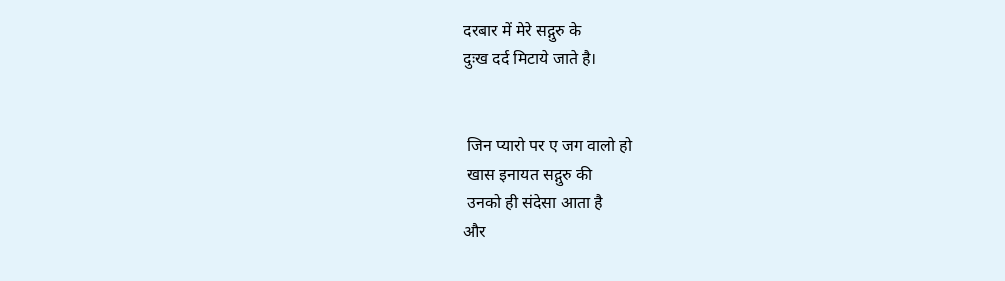दरबार में मेरे सद्गुरु के
दुःख दर्द मिटाये जाते है।


 जिन प्यारो पर ए जग वालो हो
 खास इनायत सद्गुरु की
 उनको ही संदेसा आता है
और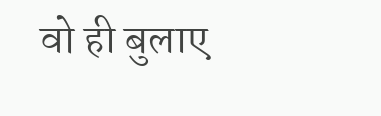वो ही बुलाए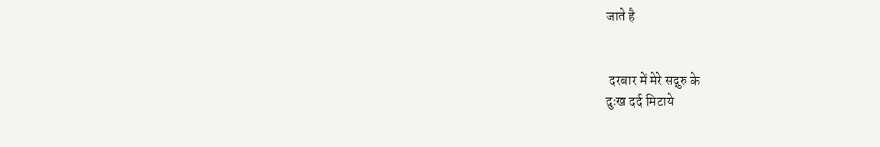जाते है


 दरबार में मेरे सद्गुरु के
दुःख दर्द मिटाये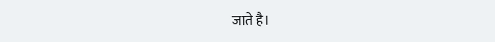जाते है।